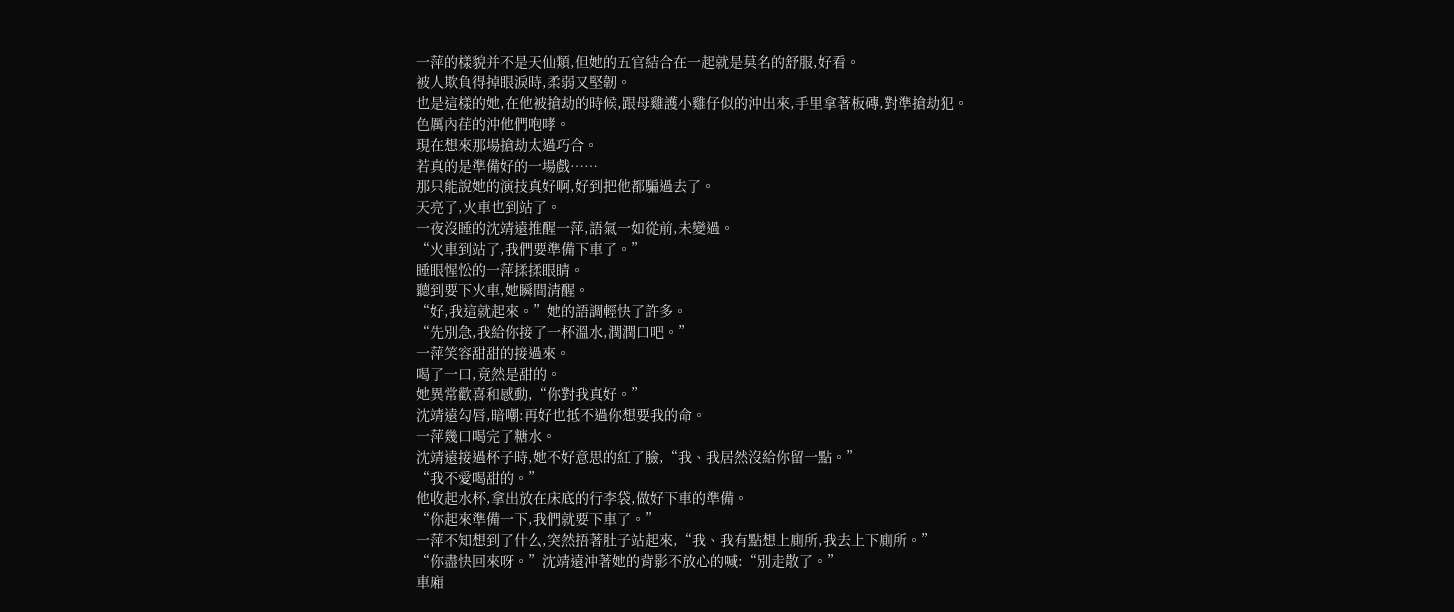一萍的樣貌并不是天仙類,但她的五官結合在一起就是莫名的舒服,好看。
被人欺負得掉眼淚時,柔弱又堅韌。
也是這樣的她,在他被搶劫的時候,跟母雞護小雞仔似的沖出來,手里拿著板磚,對準搶劫犯。
色厲內荏的沖他們咆哮。
現在想來那場搶劫太過巧合。
若真的是準備好的一場戲……
那只能說她的演技真好啊,好到把他都騙過去了。
天亮了,火車也到站了。
一夜沒睡的沈靖遠推醒一萍,語氣一如從前,未變過。
“火車到站了,我們要準備下車了。”
睡眼惺忪的一萍揉揉眼睛。
聽到要下火車,她瞬間清醒。
“好,我這就起來。”她的語調輕快了許多。
“先別急,我給你接了一杯溫水,潤潤口吧。”
一萍笑容甜甜的接過來。
喝了一口,竟然是甜的。
她異常歡喜和感動,“你對我真好。”
沈靖遠勾唇,暗嘲:再好也抵不過你想要我的命。
一萍幾口喝完了糖水。
沈靖遠接過杯子時,她不好意思的紅了臉,“我、我居然沒給你留一點。”
“我不愛喝甜的。”
他收起水杯,拿出放在床底的行李袋,做好下車的準備。
“你起來準備一下,我們就要下車了。”
一萍不知想到了什么,突然捂著肚子站起來,“我、我有點想上廁所,我去上下廁所。”
“你盡快回來呀。”沈靖遠沖著她的背影不放心的喊:“別走散了。”
車廂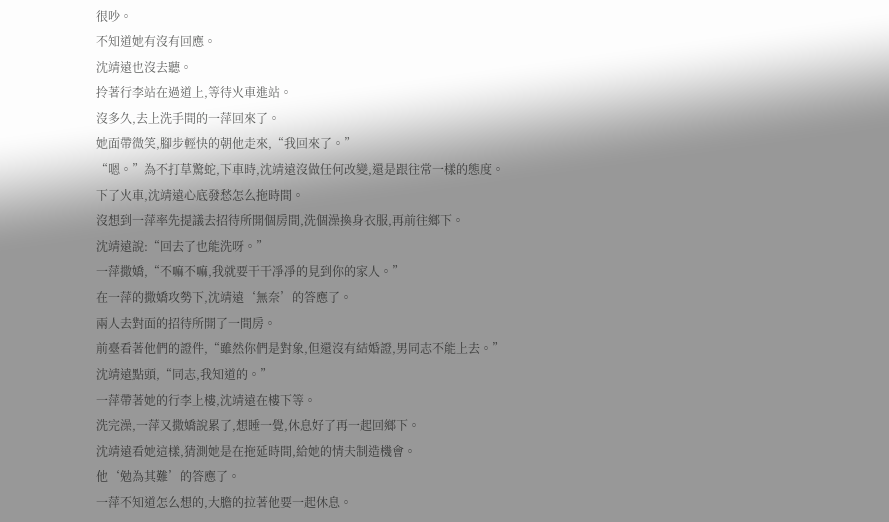很吵。
不知道她有沒有回應。
沈靖遠也沒去聽。
拎著行李站在過道上,等待火車進站。
沒多久,去上洗手間的一萍回來了。
她面帶微笑,腳步輕快的朝他走來,“我回來了。”
“嗯。”為不打草驚蛇,下車時,沈靖遠沒做任何改變,還是跟往常一樣的態度。
下了火車,沈靖遠心底發愁怎么拖時間。
沒想到一萍率先提議去招待所開個房間,洗個澡換身衣服,再前往鄉下。
沈靖遠說:“回去了也能洗呀。”
一萍撒嬌,“不嘛不嘛,我就要干干凈凈的見到你的家人。”
在一萍的撒嬌攻勢下,沈靖遠‘無奈’的答應了。
兩人去對面的招待所開了一間房。
前臺看著他們的證件,“雖然你們是對象,但還沒有結婚證,男同志不能上去。”
沈靖遠點頭,“同志,我知道的。”
一萍帶著她的行李上樓,沈靖遠在樓下等。
洗完澡,一萍又撒嬌說累了,想睡一覺,休息好了再一起回鄉下。
沈靖遠看她這樣,猜測她是在拖延時間,給她的情夫制造機會。
他‘勉為其難’的答應了。
一萍不知道怎么想的,大膽的拉著他要一起休息。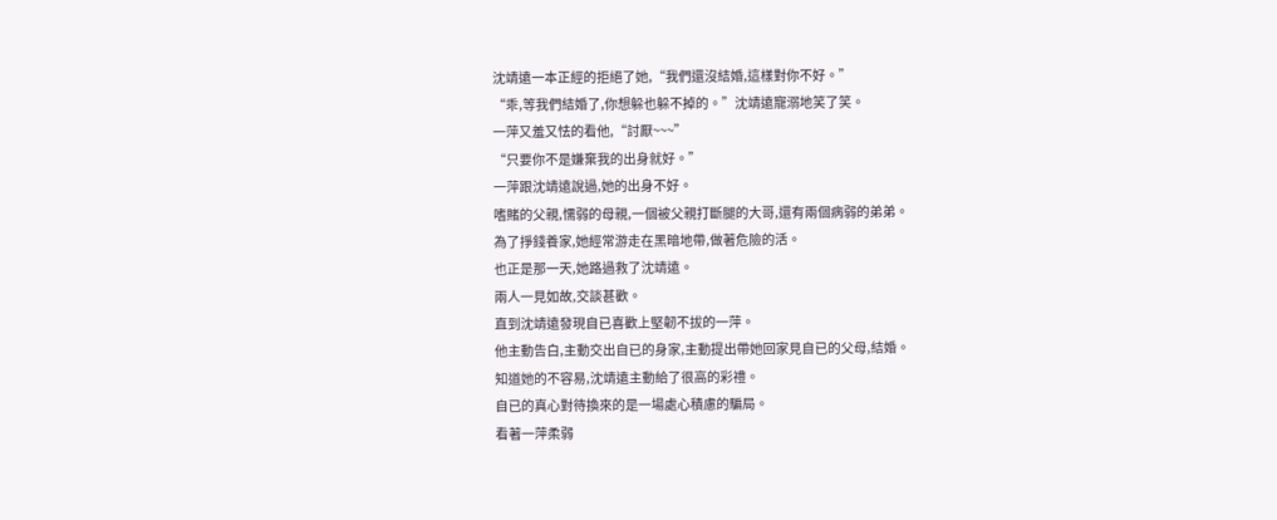沈靖遠一本正經的拒絕了她,“我們還沒結婚,這樣對你不好。”
“乖,等我們結婚了,你想躲也躲不掉的。”沈靖遠寵溺地笑了笑。
一萍又羞又怯的看他,“討厭~~~”
“只要你不是嫌棄我的出身就好。”
一萍跟沈靖遠說過,她的出身不好。
嗜賭的父親,懦弱的母親,一個被父親打斷腿的大哥,還有兩個病弱的弟弟。
為了掙錢養家,她經常游走在黑暗地帶,做著危險的活。
也正是那一天,她路過救了沈靖遠。
兩人一見如故,交談甚歡。
直到沈靖遠發現自已喜歡上堅韌不拔的一萍。
他主動告白,主動交出自已的身家,主動提出帶她回家見自已的父母,結婚。
知道她的不容易,沈靖遠主動給了很高的彩禮。
自已的真心對待換來的是一場處心積慮的騙局。
看著一萍柔弱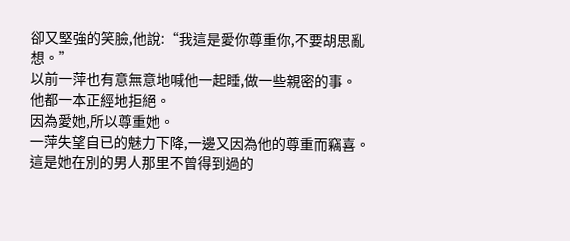卻又堅強的笑臉,他說:“我這是愛你尊重你,不要胡思亂想。”
以前一萍也有意無意地喊他一起睡,做一些親密的事。
他都一本正經地拒絕。
因為愛她,所以尊重她。
一萍失望自已的魅力下降,一邊又因為他的尊重而竊喜。
這是她在別的男人那里不曾得到過的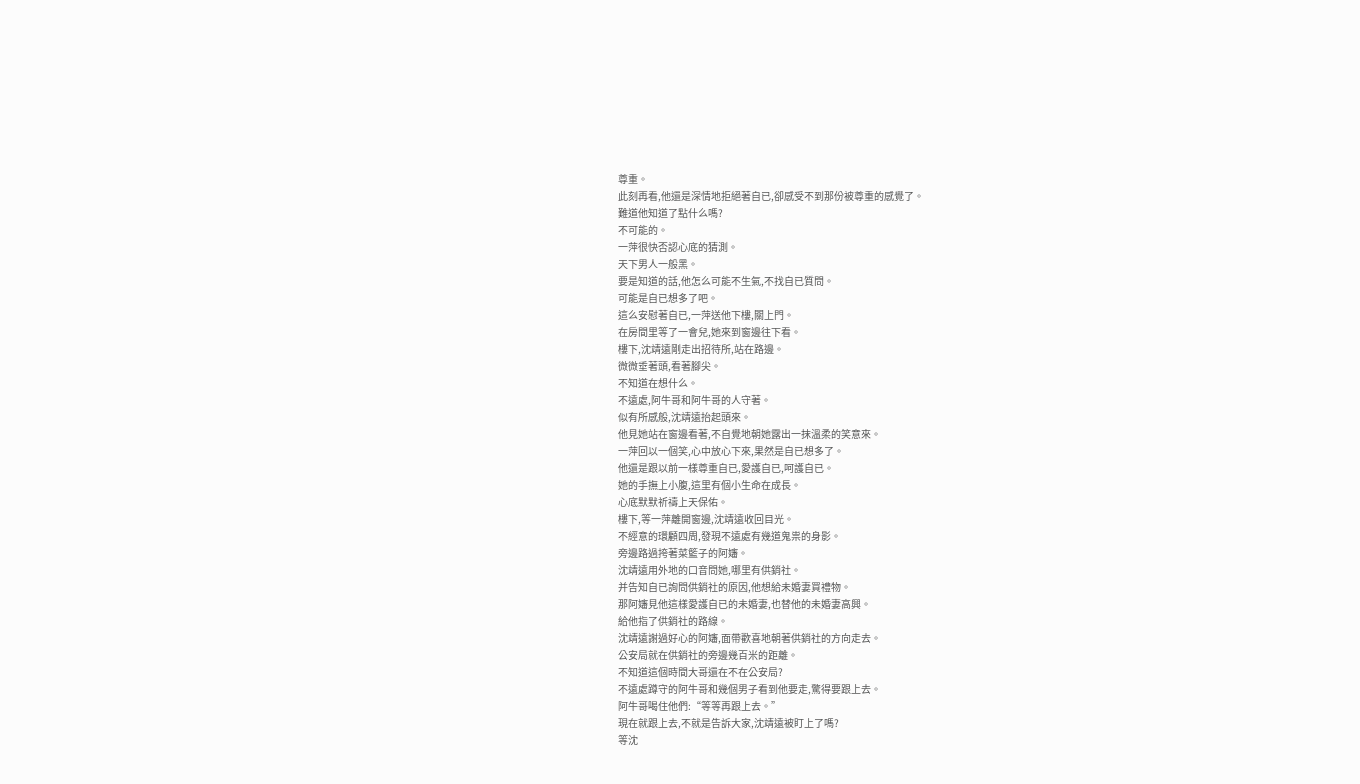尊重。
此刻再看,他還是深情地拒絕著自已,卻感受不到那份被尊重的感覺了。
難道他知道了點什么嗎?
不可能的。
一萍很快否認心底的猜測。
天下男人一般黑。
要是知道的話,他怎么可能不生氣,不找自已質問。
可能是自已想多了吧。
這么安慰著自已,一萍送他下樓,關上門。
在房間里等了一會兒,她來到窗邊往下看。
樓下,沈靖遠剛走出招待所,站在路邊。
微微垂著頭,看著腳尖。
不知道在想什么。
不遠處,阿牛哥和阿牛哥的人守著。
似有所感般,沈靖遠抬起頭來。
他見她站在窗邊看著,不自覺地朝她露出一抹溫柔的笑意來。
一萍回以一個笑,心中放心下來,果然是自已想多了。
他還是跟以前一樣尊重自已,愛護自已,呵護自已。
她的手撫上小腹,這里有個小生命在成長。
心底默默祈禱上天保佑。
樓下,等一萍離開窗邊,沈靖遠收回目光。
不經意的環顧四周,發現不遠處有幾道鬼祟的身影。
旁邊路過挎著菜籃子的阿嬸。
沈靖遠用外地的口音問她,哪里有供銷社。
并告知自已詢問供銷社的原因,他想給未婚妻買禮物。
那阿嬸見他這樣愛護自已的未婚妻,也替他的未婚妻高興。
給他指了供銷社的路線。
沈靖遠謝過好心的阿嬸,面帶歡喜地朝著供銷社的方向走去。
公安局就在供銷社的旁邊幾百米的距離。
不知道這個時間大哥還在不在公安局?
不遠處蹲守的阿牛哥和幾個男子看到他要走,驚得要跟上去。
阿牛哥喝住他們:“等等再跟上去。”
現在就跟上去,不就是告訴大家,沈靖遠被盯上了嗎?
等沈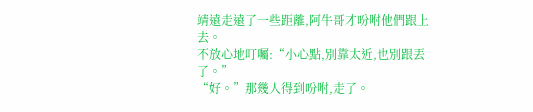靖遠走遠了一些距離,阿牛哥才吩咐他們跟上去。
不放心地叮囑:“小心點,別靠太近,也別跟丟了。”
“好。”那幾人得到吩咐,走了。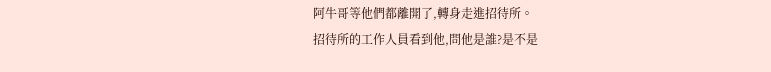阿牛哥等他們都離開了,轉身走進招待所。
招待所的工作人員看到他,問他是誰?是不是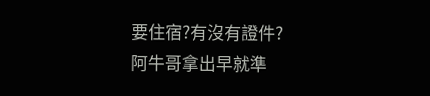要住宿?有沒有證件?
阿牛哥拿出早就準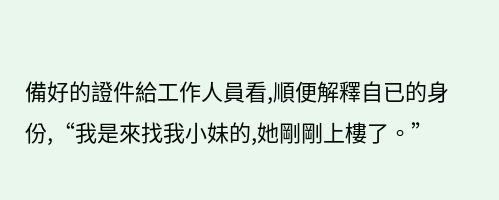備好的證件給工作人員看,順便解釋自已的身份,“我是來找我小妹的,她剛剛上樓了。”